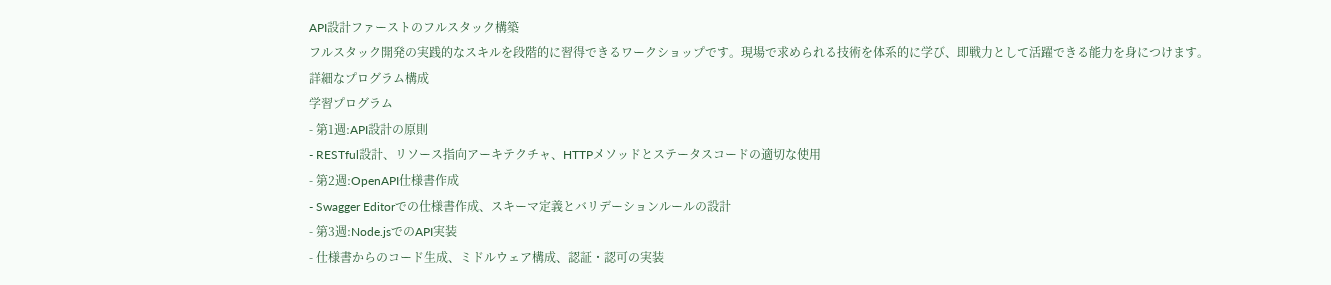API設計ファーストのフルスタック構築
フルスタック開発の実践的なスキルを段階的に習得できるワークショップです。現場で求められる技術を体系的に学び、即戦力として活躍できる能力を身につけます。
詳細なプログラム構成
学習プログラム
- 第1週:API設計の原則
- RESTful設計、リソース指向アーキテクチャ、HTTPメソッドとステータスコードの適切な使用
- 第2週:OpenAPI仕様書作成
- Swagger Editorでの仕様書作成、スキーマ定義とバリデーションルールの設計
- 第3週:Node.jsでのAPI実装
- 仕様書からのコード生成、ミドルウェア構成、認証・認可の実装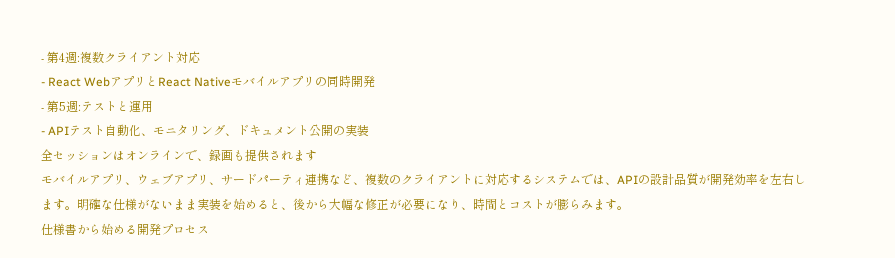- 第4週:複数クライアント対応
- React WebアプリとReact Nativeモバイルアプリの同時開発
- 第5週:テストと運用
- APIテスト自動化、モニタリング、ドキュメント公開の実装
全セッションはオンラインで、録画も提供されます
モバイルアプリ、ウェブアプリ、サードパーティ連携など、複数のクライアントに対応するシステムでは、APIの設計品質が開発効率を左右します。明確な仕様がないまま実装を始めると、後から大幅な修正が必要になり、時間とコストが膨らみます。
仕様書から始める開発プロセス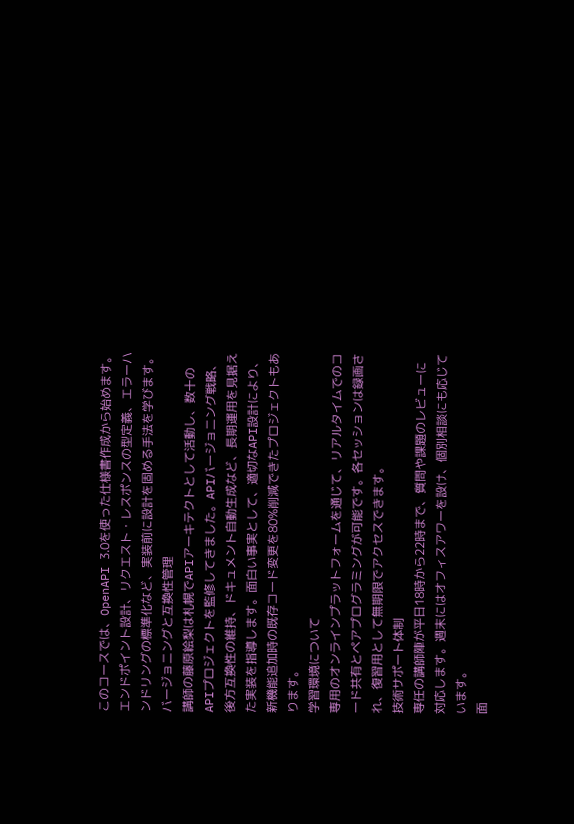このコースでは、OpenAPI 3.0を使った仕様書作成から始めます。エンドポイント設計、リクエスト・レスポンスの型定義、エラーハンドリングの標準化など、実装前に設計を固める手法を学びます。
バージョニングと互換性管理
講師の藤原絵梨は札幌でAPIアーキテクトとして活動し、数十のAPIプロジェクトを監修してきました。APIバージョニング戦略、後方互換性の維持、ドキュメント自動生成など、長期運用を見据えた実装を指導します。面白い事実として、適切なAPI設計により、新機能追加時の既存コード変更を80%削減できたプロジェクトもあります。
学習環境について
専用のオンラインプラットフォームを通じて、リアルタイムでのコード共有とペアプログラミングが可能です。各セッションは録画され、復習用として無期限でアクセスできます。
技術サポート体制
専任の講師陣が平日18時から22時まで、質問や課題のレビューに対応します。週末にはオフィスアワーを設け、個別相談にも応じています。
面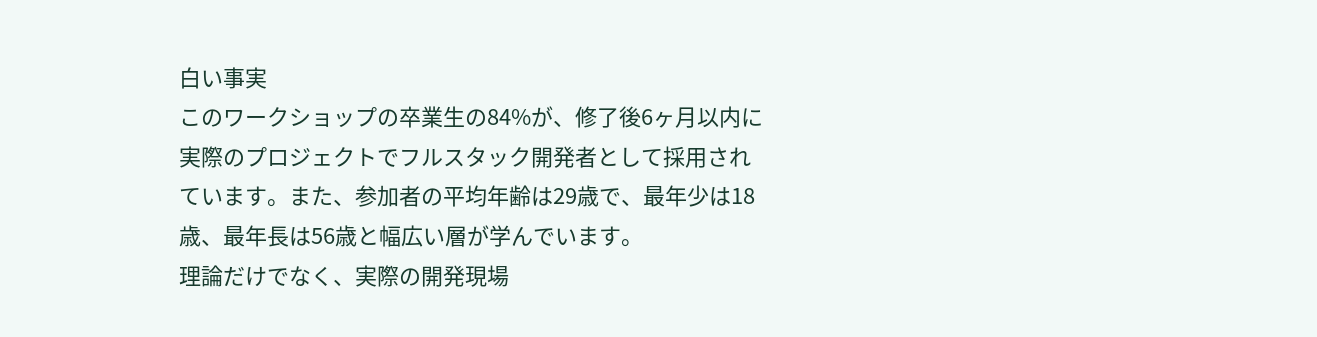白い事実
このワークショップの卒業生の84%が、修了後6ヶ月以内に実際のプロジェクトでフルスタック開発者として採用されています。また、参加者の平均年齢は29歳で、最年少は18歳、最年長は56歳と幅広い層が学んでいます。
理論だけでなく、実際の開発現場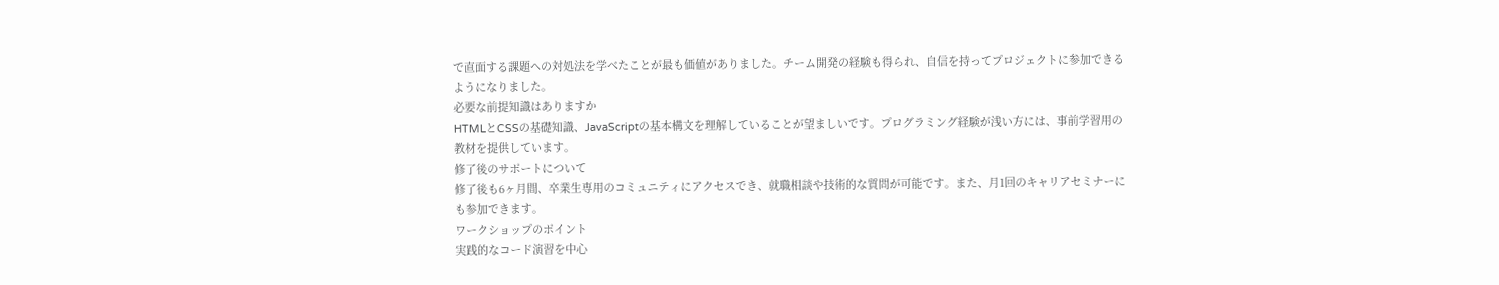で直面する課題への対処法を学べたことが最も価値がありました。チーム開発の経験も得られ、自信を持ってプロジェクトに参加できるようになりました。
必要な前提知識はありますか
HTMLとCSSの基礎知識、JavaScriptの基本構文を理解していることが望ましいです。プログラミング経験が浅い方には、事前学習用の教材を提供しています。
修了後のサポートについて
修了後も6ヶ月間、卒業生専用のコミュニティにアクセスでき、就職相談や技術的な質問が可能です。また、月1回のキャリアセミナーにも参加できます。
ワークショップのポイント
実践的なコード演習を中心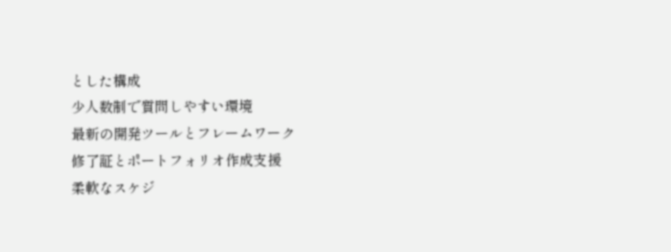とした構成
少人数制で質問しやすい環境
最新の開発ツールとフレームワーク
修了証とポートフォリオ作成支援
柔軟なスケジ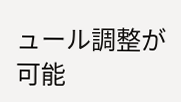ュール調整が可能